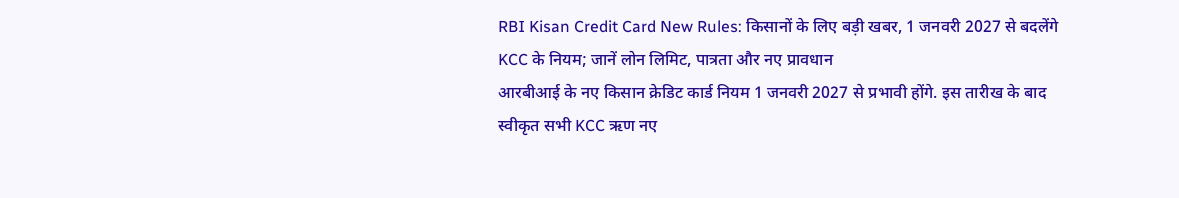RBI Kisan Credit Card New Rules: किसानों के लिए बड़ी खबर, 1 जनवरी 2027 से बदलेंगे KCC के नियम; जानें लोन लिमिट, पात्रता और नए प्रावधान
आरबीआई के नए किसान क्रेडिट कार्ड नियम 1 जनवरी 2027 से प्रभावी होंगे. इस तारीख के बाद स्वीकृत सभी KCC ऋण नए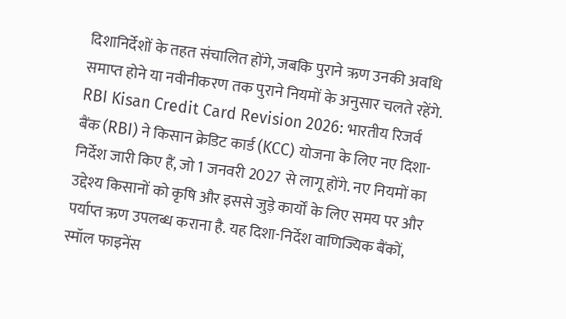दिशानिर्देशों के तहत संचालित होंगे, जबकि पुराने ऋण उनकी अवधि समाप्त होने या नवीनीकरण तक पुराने नियमों के अनुसार चलते रहेंगे.
RBI Kisan Credit Card Revision 2026: भारतीय रिजर्व बैंक (RBI) ने किसान क्रेडिट कार्ड (KCC) योजना के लिए नए दिशा-निर्देश जारी किए हैं, जो 1 जनवरी 2027 से लागू होंगे. नए नियमों का उद्देश्य किसानों को कृषि और इससे जुड़े कार्यों के लिए समय पर और पर्याप्त ऋण उपलब्ध कराना है. यह दिशा-निर्देश वाणिज्यिक बैंकों, स्मॉल फाइनेंस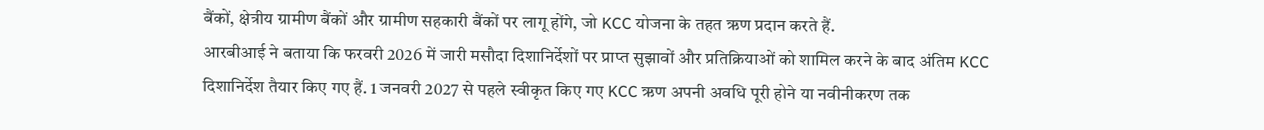बैंकों, क्षेत्रीय ग्रामीण बैंकों और ग्रामीण सहकारी बैंकों पर लागू होंगे, जो KCC योजना के तहत ऋण प्रदान करते हैं.
आरबीआई ने बताया कि फरवरी 2026 में जारी मसौदा दिशानिर्देशों पर प्राप्त सुझावों और प्रतिक्रियाओं को शामिल करने के बाद अंतिम KCC दिशानिर्देश तैयार किए गए हैं. 1 जनवरी 2027 से पहले स्वीकृत किए गए KCC ऋण अपनी अवधि पूरी होने या नवीनीकरण तक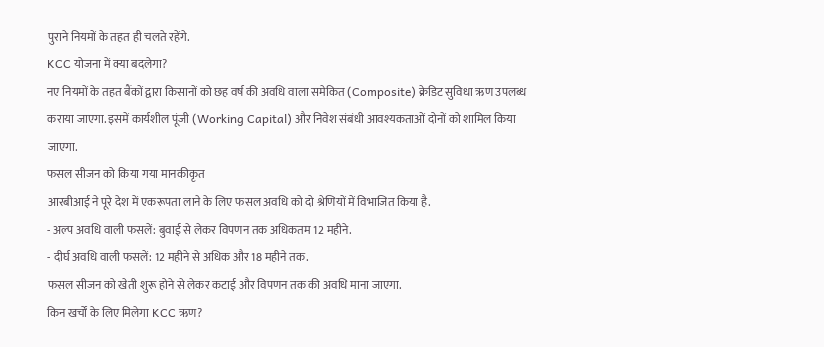पुराने नियमों के तहत ही चलते रहेंगे.
KCC योजना में क्या बदलेगा?
नए नियमों के तहत बैंकों द्वारा किसानों को छह वर्ष की अवधि वाला समेकित (Composite) क्रेडिट सुविधा ऋण उपलब्ध कराया जाएगा. इसमें कार्यशील पूंजी (Working Capital) और निवेश संबंधी आवश्यकताओं दोनों को शामिल किया जाएगा.
फसल सीजन को किया गया मानकीकृत
आरबीआई ने पूरे देश में एकरूपता लाने के लिए फसल अवधि को दो श्रेणियों में विभाजित किया है.
- अल्प अवधि वाली फसलें: बुवाई से लेकर विपणन तक अधिकतम 12 महीने.
- दीर्घ अवधि वाली फसलें: 12 महीने से अधिक और 18 महीने तक.
फसल सीजन को खेती शुरू होने से लेकर कटाई और विपणन तक की अवधि माना जाएगा.
किन खर्चों के लिए मिलेगा KCC ऋण?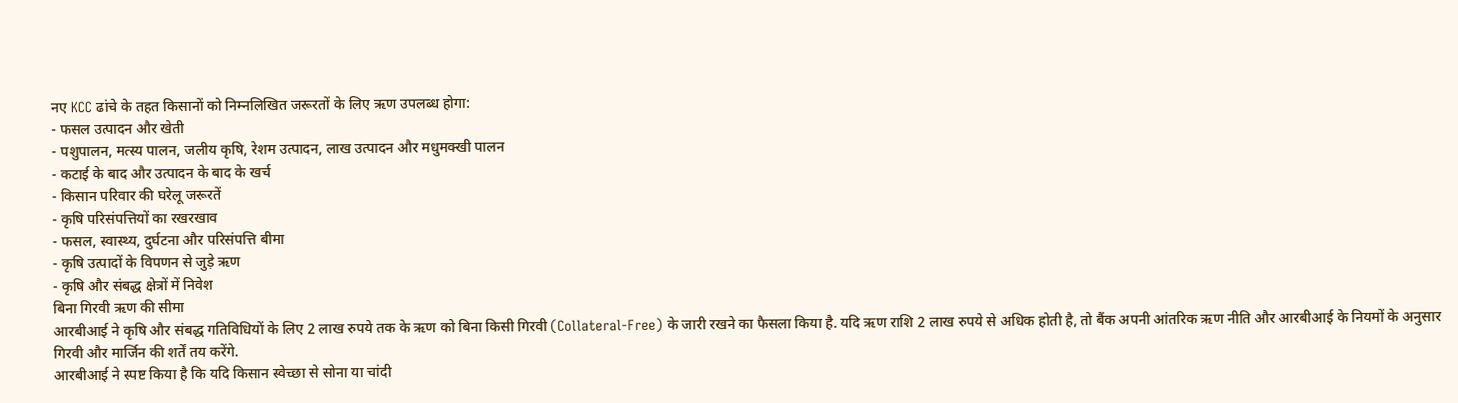नए KCC ढांचे के तहत किसानों को निम्नलिखित जरूरतों के लिए ऋण उपलब्ध होगा:
- फसल उत्पादन और खेती
- पशुपालन, मत्स्य पालन, जलीय कृषि, रेशम उत्पादन, लाख उत्पादन और मधुमक्खी पालन
- कटाई के बाद और उत्पादन के बाद के खर्च
- किसान परिवार की घरेलू जरूरतें
- कृषि परिसंपत्तियों का रखरखाव
- फसल, स्वास्थ्य, दुर्घटना और परिसंपत्ति बीमा
- कृषि उत्पादों के विपणन से जुड़े ऋण
- कृषि और संबद्ध क्षेत्रों में निवेश
बिना गिरवी ऋण की सीमा
आरबीआई ने कृषि और संबद्ध गतिविधियों के लिए 2 लाख रुपये तक के ऋण को बिना किसी गिरवी (Collateral-Free) के जारी रखने का फैसला किया है. यदि ऋण राशि 2 लाख रुपये से अधिक होती है, तो बैंक अपनी आंतरिक ऋण नीति और आरबीआई के नियमों के अनुसार गिरवी और मार्जिन की शर्तें तय करेंगे.
आरबीआई ने स्पष्ट किया है कि यदि किसान स्वेच्छा से सोना या चांदी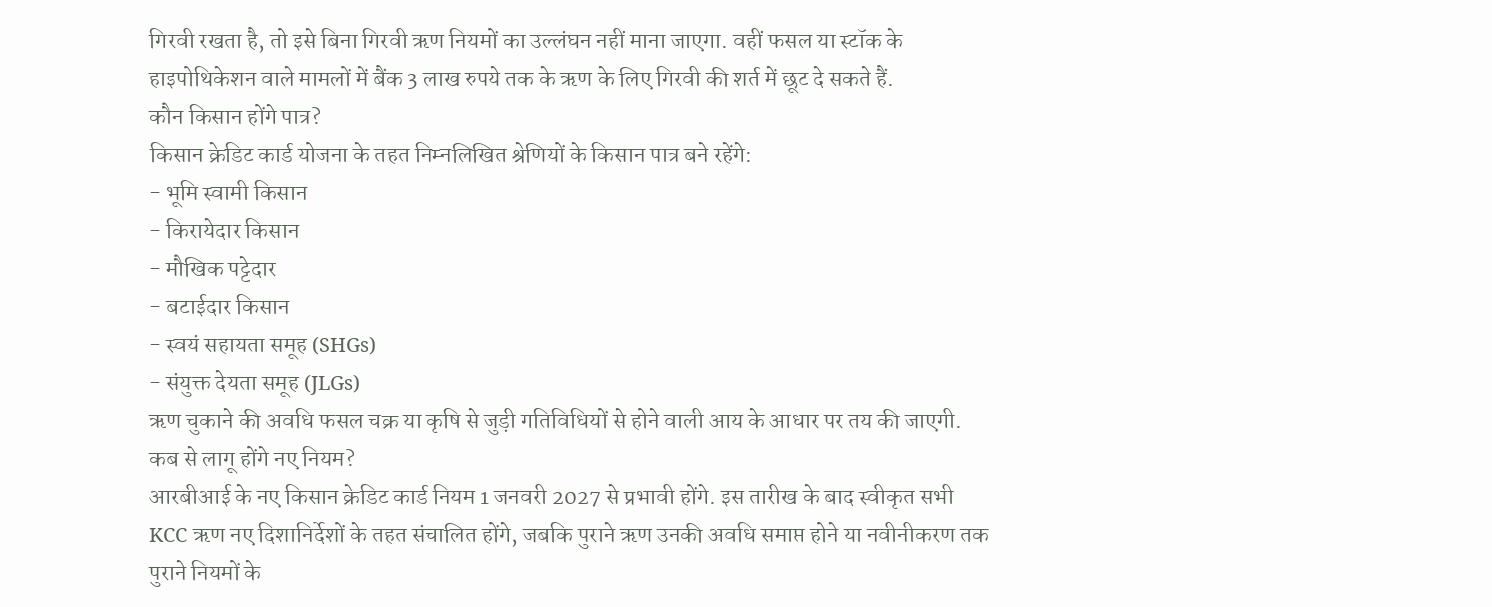गिरवी रखता है, तो इसे बिना गिरवी ऋण नियमों का उल्लंघन नहीं माना जाएगा. वहीं फसल या स्टॉक के हाइपोथिकेशन वाले मामलों में बैंक 3 लाख रुपये तक के ऋण के लिए गिरवी की शर्त में छूट दे सकते हैं.
कौन किसान होंगे पात्र?
किसान क्रेडिट कार्ड योजना के तहत निम्नलिखित श्रेणियों के किसान पात्र बने रहेंगे:
- भूमि स्वामी किसान
- किरायेदार किसान
- मौखिक पट्टेदार
- बटाईदार किसान
- स्वयं सहायता समूह (SHGs)
- संयुक्त देयता समूह (JLGs)
ऋण चुकाने की अवधि फसल चक्र या कृषि से जुड़ी गतिविधियों से होने वाली आय के आधार पर तय की जाएगी.
कब से लागू होंगे नए नियम?
आरबीआई के नए किसान क्रेडिट कार्ड नियम 1 जनवरी 2027 से प्रभावी होंगे. इस तारीख के बाद स्वीकृत सभी KCC ऋण नए दिशानिर्देशों के तहत संचालित होंगे, जबकि पुराने ऋण उनकी अवधि समाप्त होने या नवीनीकरण तक पुराने नियमों के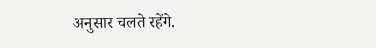अनुसार चलते रहेंगे.